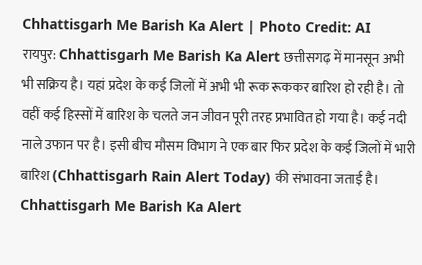Chhattisgarh Me Barish Ka Alert | Photo Credit: AI
रायपुर: Chhattisgarh Me Barish Ka Alert छत्तीसगढ़ में मानसून अभी भी सक्रिय है। यहां प्रदेश के कई जिलों में अभी भी रूक रूककर बारिश हो रही है। तो वहीं कई हिस्सों में बारिश के चलते जन जीवन पूरी तरह प्रभावित हो गया है। कई नदी नाले उफान पर है। इसी बीच मौसम विभाग ने एक बार फिर प्रदेश के कई जिलों में भारी बारिश (Chhattisgarh Rain Alert Today) की संभावना जताई है।
Chhattisgarh Me Barish Ka Alert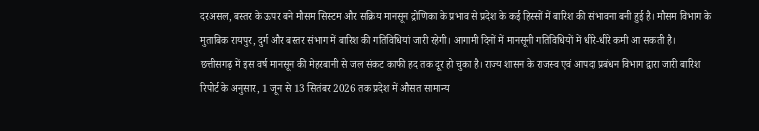दरअसल, बस्तर के ऊपर बने मौसम सिस्टम और सक्रिय मानसून द्रोणिका के प्रभाव से प्रदेश के कई हिस्सों में बारिश की संभावना बनी हुई है। मौसम विभाग के मुताबिक रायपुर, दुर्ग और बस्तर संभाग में बारिश की गतिविधियां जारी रहेगी। आगामी दिनों में मानसूनी गतिविधियों में धीरे-धीरे कमी आ सकती है।
छत्तीसगढ़ में इस वर्ष मानसून की मेहरबानी से जल संकट काफी हद तक दूर हो चुका है। राज्य शासन के राजस्व एवं आपदा प्रबंधन विभाग द्वारा जारी बारिश रिपोर्ट के अनुसार, 1 जून से 13 सितंबर 2026 तक प्रदेश में औसत सामान्य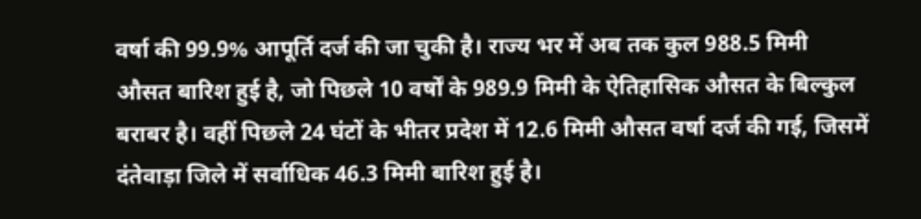वर्षा की 99.9% आपूर्ति दर्ज की जा चुकी है। राज्य भर में अब तक कुल 988.5 मिमी औसत बारिश हुई है, जो पिछले 10 वर्षों के 989.9 मिमी के ऐतिहासिक औसत के बिल्कुल बराबर है। वहीं पिछले 24 घंटों के भीतर प्रदेश में 12.6 मिमी औसत वर्षा दर्ज की गई, जिसमें दंतेवाड़ा जिले में सर्वाधिक 46.3 मिमी बारिश हुई है।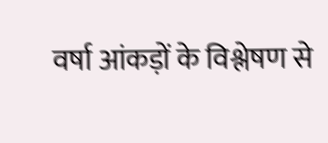वर्षा आंकड़ों के विश्लेषण से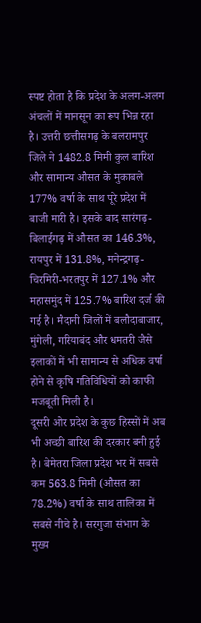स्पष्ट होता है कि प्रदेश के अलग-अलग अंचलों में मानसून का रूप भिन्न रहा है। उत्तरी छत्तीसगढ़ के बलरामपुर जिले ने 1482.8 मिमी कुल बारिश और सामान्य औसत के मुकाबले 177% वर्षा के साथ पूरे प्रदेश में बाजी मारी है। इसके बाद सारंगढ़-बिलाईगढ़ में औसत का 146.3%, रायपुर में 131.8%, मनेन्द्रगढ़-चिरमिरी-भरतपुर में 127.1% और महासमुंद में 125.7% बारिश दर्ज की गई है। मैदानी जिलों में बलौदाबाजार, मुंगेली, गरियाबंद और धमतरी जैसे इलाकों में भी सामान्य से अधिक वर्षा होने से कृषि गतिविधियों को काफी मजबूती मिली है।
दूसरी ओर प्रदेश के कुछ हिस्सों में अब भी अच्छी बारिश की दरकार बनी हुई है। बेमेतरा जिला प्रदेश भर में सबसे कम 563.8 मिमी (औसत का 78.2%) वर्षा के साथ तालिका में सबसे नीचे है। सरगुजा संभाग के मुख्य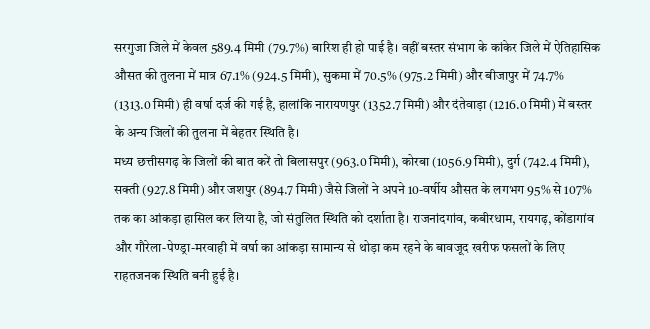सरगुजा जिले में केवल 589.4 मिमी (79.7%) बारिश ही हो पाई है। वहीं बस्तर संभाग के कांकेर जिले में ऐतिहासिक औसत की तुलना में मात्र 67.1% (924.5 मिमी), सुकमा में 70.5% (975.2 मिमी) और बीजापुर में 74.7% (1313.0 मिमी) ही वर्षा दर्ज की गई है, हालांकि नारायणपुर (1352.7 मिमी) और दंतेवाड़ा (1216.0 मिमी) में बस्तर के अन्य जिलों की तुलना में बेहतर स्थिति है।
मध्य छत्तीसगढ़ के जिलों की बात करें तो बिलासपुर (963.0 मिमी), कोरबा (1056.9 मिमी), दुर्ग (742.4 मिमी), सक्ती (927.8 मिमी) और जशपुर (894.7 मिमी) जैसे जिलों ने अपने 10-वर्षीय औसत के लगभग 95% से 107% तक का आंकड़ा हासिल कर लिया है, जो संतुलित स्थिति को दर्शाता है। राजनांदगांव, कबीरधाम, रायगढ़, कोंडागांव और गौरेला-पेण्ड्रा-मरवाही में वर्षा का आंकड़ा सामान्य से थोड़ा कम रहने के बावजूद खरीफ फसलों के लिए राहतजनक स्थिति बनी हुई है।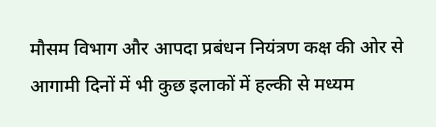मौसम विभाग और आपदा प्रबंधन नियंत्रण कक्ष की ओर से आगामी दिनों में भी कुछ इलाकों में हल्की से मध्यम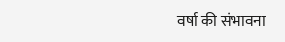वर्षा की संभावना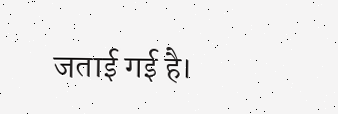जताई गई है।